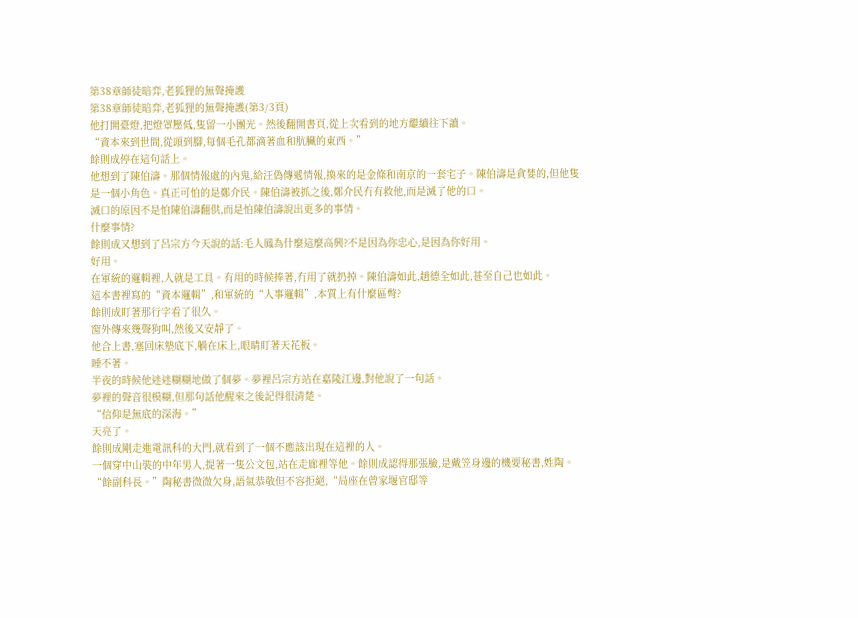第38章師徒暗弈,老狐狸的無聲掩護
第38章師徒暗弈,老狐狸的無聲掩護(第3/3頁)
他打開臺燈,把燈罩壓低,隻留一小團光。然後翻開書頁,從上次看到的地方繼續往下讀。
“資本來到世間,從頭到腳,每個毛孔都滴著血和肮臟的東西。”
餘則成停在這句話上。
他想到了陳伯濤。那個情報處的內鬼,給汪偽傳遞情報,換來的是金條和南京的一套宅子。陳伯濤是貪婪的,但他隻是一個小角色。真正可怕的是鄭介民。陳伯濤被抓之後,鄭介民冇有救他,而是滅了他的口。
滅口的原因不是怕陳伯濤翻供,而是怕陳伯濤說出更多的事情。
什麼事情?
餘則成又想到了呂宗方今天說的話:毛人鳳為什麼這麼高興?不是因為你忠心,是因為你好用。
好用。
在軍統的邏輯裡,人就是工具。有用的時候捧著,冇用了就扔掉。陳伯濤如此,趙德全如此,甚至自己也如此。
這本書裡寫的“資本邏輯”,和軍統的“人事邏輯”,本質上有什麼區彆?
餘則成盯著那行字看了很久。
窗外傳來幾聲狗叫,然後又安靜了。
他合上書,塞回床墊底下,躺在床上,眼睛盯著天花板。
睡不著。
半夜的時候他迷迷糊糊地做了個夢。夢裡呂宗方站在嘉陵江邊,對他說了一句話。
夢裡的聲音很模糊,但那句話他醒來之後記得很清楚。
“信仰是無底的深海。”
天亮了。
餘則成剛走進電訊科的大門,就看到了一個不應該出現在這裡的人。
一個穿中山裝的中年男人,提著一隻公文包,站在走廊裡等他。餘則成認得那張臉,是戴笠身邊的機要秘書,姓陶。
“餘副科長。”陶秘書微微欠身,語氣恭敬但不容拒絕,“局座在曾家堰官邸等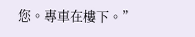您。專車在樓下。”